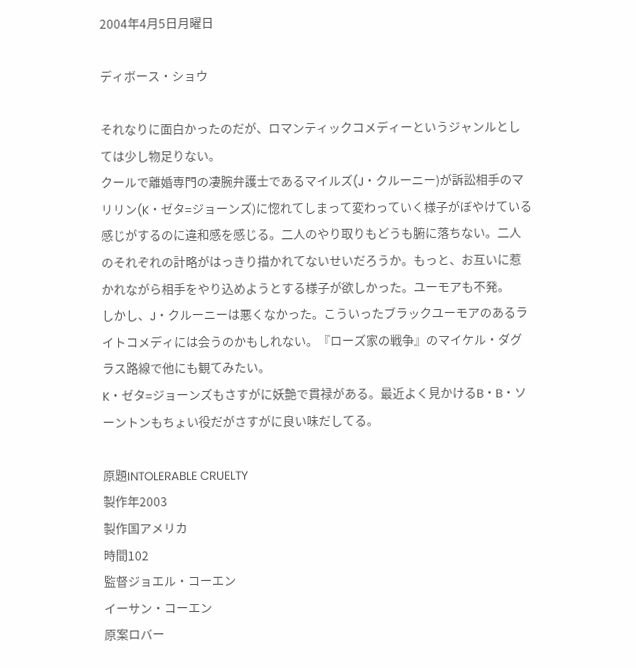2004年4月5日月曜日

ディボース・ショウ

それなりに面白かったのだが、ロマンティックコメディーというジャンルとしては少し物足りない。
クールで離婚専門の凄腕弁護士であるマイルズ(J・クルーニー)が訴訟相手のマリリン(K・ゼタ=ジョーンズ)に惚れてしまって変わっていく様子がぼやけている感じがするのに違和感を感じる。二人のやり取りもどうも腑に落ちない。二人のそれぞれの計略がはっきり描かれてないせいだろうか。もっと、お互いに惹かれながら相手をやり込めようとする様子が欲しかった。ユーモアも不発。
しかし、J・クルーニーは悪くなかった。こういったブラックユーモアのあるライトコメディには会うのかもしれない。『ローズ家の戦争』のマイケル・ダグラス路線で他にも観てみたい。
K・ゼタ=ジョーンズもさすがに妖艶で貫禄がある。最近よく見かけるB・B・ソーントンもちょい役だがさすがに良い味だしてる。

原題INTOLERABLE CRUELTY
製作年2003
製作国アメリカ
時間102
監督ジョエル・コーエン
イーサン・コーエン
原案ロバー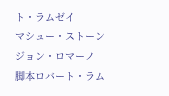ト・ラムゼイ
マシュー・ストーン
ジョン・ロマーノ
脚本ロバート・ラム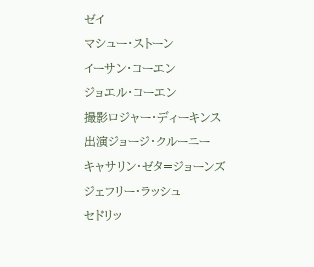ゼイ
マシュー・ストーン
イーサン・コーエン
ジョエル・コーエン
撮影ロジャー・ディーキンス
出演ジョージ・クルーニー
キャサリン・ゼタ=ジョーンズ
ジェフリー・ラッシュ
セドリッ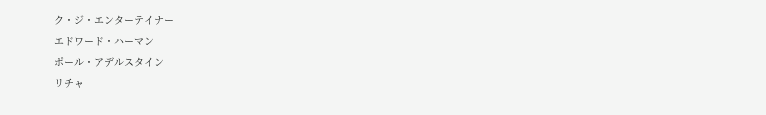ク・ジ・エンターテイナー
エドワード・ハーマン
ポール・アデルスタイン
リチャ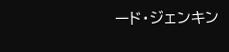ード・ジェンキン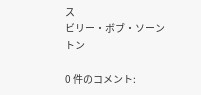ス
ビリー・ボブ・ソーントン

0 件のコメント: